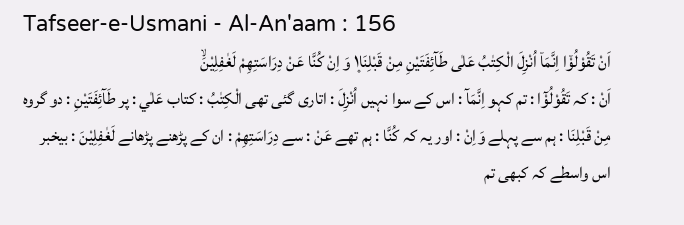Tafseer-e-Usmani - Al-An'aam : 156
اَنْ تَقُوْلُوْۤا اِنَّمَاۤ اُنْزِلَ الْكِتٰبُ عَلٰى طَآئِفَتَیْنِ مِنْ قَبْلِنَا١۪ وَ اِنْ كُنَّا عَنْ دِرَاسَتِهِمْ لَغٰفِلِیْنَۙ
اَنْ : کہ تَقُوْلُوْٓا : تم کہو اِنَّمَآ : اس کے سوا نہیں اُنْزِلَ : اتاری گئی تھی الْكِتٰبُ : کتاب عَلٰي : پر طَآئِفَتَيْنِ : دو گروہ مِنْ قَبْلِنَا : ہم سے پہلے وَاِنْ : اور یہ کہ كُنَّا : ہم تھے عَنْ : سے دِرَاسَتِهِمْ : ان کے پڑھنے پڑھانے لَغٰفِلِيْنَ : بیخبر
اس واسطے کہ کبھی تم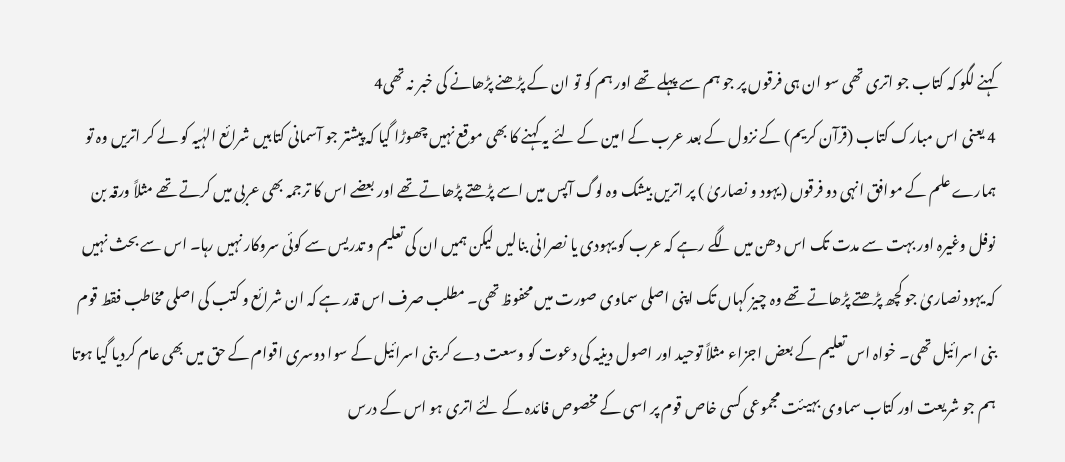کہنے لگو کہ کتاب جو اتری تھی سو ان ہی فرقوں پر جو ہم سے پہلے تھے اور ہم کو تو ان کے پڑھنے پڑھانے کی خبر نہ تھی4
4 یعنی اس مبارک کتاب (قرآن کریم) کے نزول کے بعد عرب کے امین کے لئے یہ کہنے کا بھی موقع نہیں چھوڑا گیا کہ پیشتر جو آسمانی کتابیں شرائع الہٰیہ کو لے کر اتریں وہ تو ہمارے علم کے موافق انہی دو فرقوں (یہود و نصاریٰ ) پر اتریں بیشک وہ لوگ آپس میں اسے پڑھتے پڑھاتے تھے اور بعضے اس کا ترجمہ بھی عربی میں کرتے تھے مثلاً ورقہ بن نوفل وغیرہ اور بہت سے مدت تک اس دھن میں لگے رہے کہ عرب کو یہودی یا نصرانی بنالیں لیکن ہمیں ان کی تعلیم و تدریس سے کوئی سروکار نہیں رہا۔ اس سے بحث نہیں کہ یہود نصاریٰ جو کچھ پڑھتے پڑھاتے تھے وہ چیز کہاں تک اپنی اصلی سماوی صورت میں محفوظ تھی۔ مطلب صرف اس قدر ہے کہ ان شرائع و کتب کی اصلی مخاطب فقط قوم بنی اسرائیل تھی۔ خواہ اس تعلیم کے بعض اجزاء مثلاً توحید اور اصول دینیہ کی دعوت کو وسعت دے کر بنی اسرائیل کے سوا دوسری اقوام کے حق میں بھی عام کردیا گیا ہوتا ہم جو شریعت اور کتاب سماوی بہیئت مجموعی کسی خاص قوم پر اسی کے مخصوص فائدہ کے لئے اتری ہو اس کے درس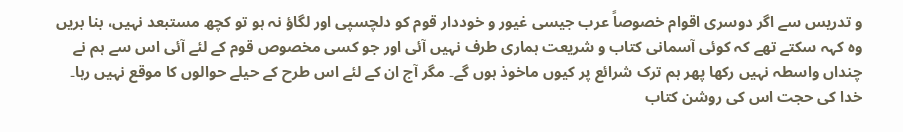و تدریس سے اگر دوسری اقوام خصوصاً عرب جیسی غیور و خوددار قوم کو دلچسپی اور لگاؤ نہ ہو تو کچھ مستبعد نہیں، بنا بریں وہ کہہ سکتے تھے کہ کوئی آسمانی کتاب و شریعت ہماری طرف نہیں آئی اور جو کسی مخصوص قوم کے لئے آئی اس سے ہم نے چنداں واسطہ نہیں رکھا پھر ہم ترک شرائع پر کیوں ماخوذ ہوں گے۔ مگر آج ان کے لئے اس طرح کے حیلے حوالوں کا موقع نہیں رہا۔ خدا کی حجت اس کی روشن کتاب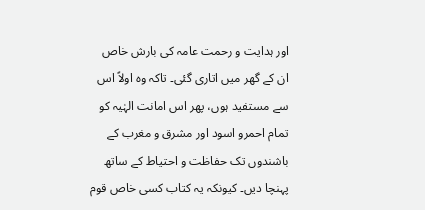اور ہدایت و رحمت عامہ کی بارش خاص ان کے گھر میں اتاری گئی۔ تاکہ وہ اولاً اس سے مستفید ہوں، پھر اس امانت الہٰیہ کو تمام احمرو اسود اور مشرق و مغرب کے باشندوں تک حفاظت و احتیاط کے ساتھ پہنچا دیں۔ کیونکہ یہ کتاب کسی خاص قوم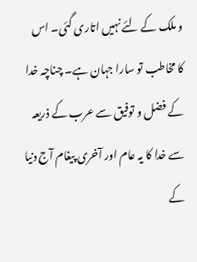و ملک کے لئے نہیں اتاری گئی۔ اس کا مخاطب تو سارا جہان ہے۔ چناچہ خدا کے فضل و توفیق سے عرب کے ذریعہ سے خدا کا یہ عام اور آخری پیغام آج دنیا کے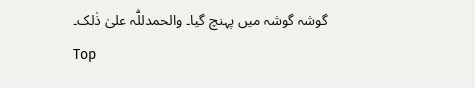گوشہ گوشہ میں پہنچ گیا۔ والحمدللّٰہ علیٰ ذٰلک۔
Top